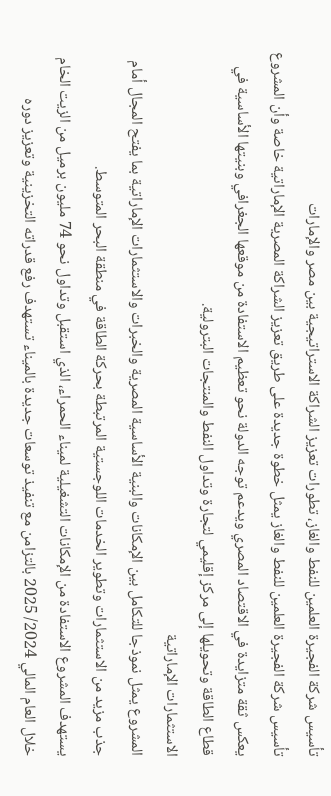تأسيس شركة الفجيرة العلمين للنفط والغاز، تطورات تعزيز الشراكة الاستراتيجية بين مصر والإمارات
تأسيس شركة الفجيرة العلمين للنفط والغاز يمثل خطوة جديدة على طريق تعزيز الشراكة المصرية الإماراتية خاصة وأن المشروع يعكس ثقة متزايدة في الاقتصاد المصري ويدعم توجه الدولة نحو تعظيم الاستفادة من موقعها الجغرافي وبنيتها الأساسية في قطاع الطاقة وتحويلها إلى مركز إقليمي لتجارة وتداول النفط والمنتجات البترولية.
الاستثمارات الإماراتية
المشروع يمثل نموذجا للتكامل بين الإمكانات والبنية الأساسية المصرية والخبرات والاستثمارات الإماراتية بما يفتح المجال أمام جذب مزيد من الاستثمارات وتطوير الخدمات اللوجستية المرتبطة بحركة الطاقة في منطقة البحر المتوسط.
يستهدف المشروع الاستفادة من الإمكانات التشغيلية لميناء الحمراء، الذي استقبل وتداول نحو 74 مليون برميل من الزيت الخام خلال العام المالي 2024/ 2025 بالتزامن مع تنفيذ توسعات جديدة بالميناء تستهدف رفع قدراته التخزينية وتعزيز دوره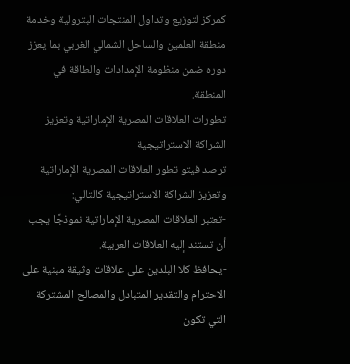كمركز لتوزيع وتداول المنتجات البترولية وخدمة منطقة العلمين والساحل الشمالي الغربي بما يعزز دوره ضمن منظومة الإمدادات والطاقة في المنطقة.
تطورات العلاقات المصرية الإماراتية وتعزيز الشراكة الاستراتيجية
ترصد فيتو تطور العلاقات المصرية الإماراتية وتعزيز الشراكة الاستراتيجية كالتالي:
-تعتبر العلاقات المصرية الإماراتية نموذجًا يجب أن تستند إليه العلاقات العربية.
-يحافظ كلا البلدين على علاقات وثيقة مبنية على الاحترام والتقدير المتبادل والمصالح المشتركة التي تكون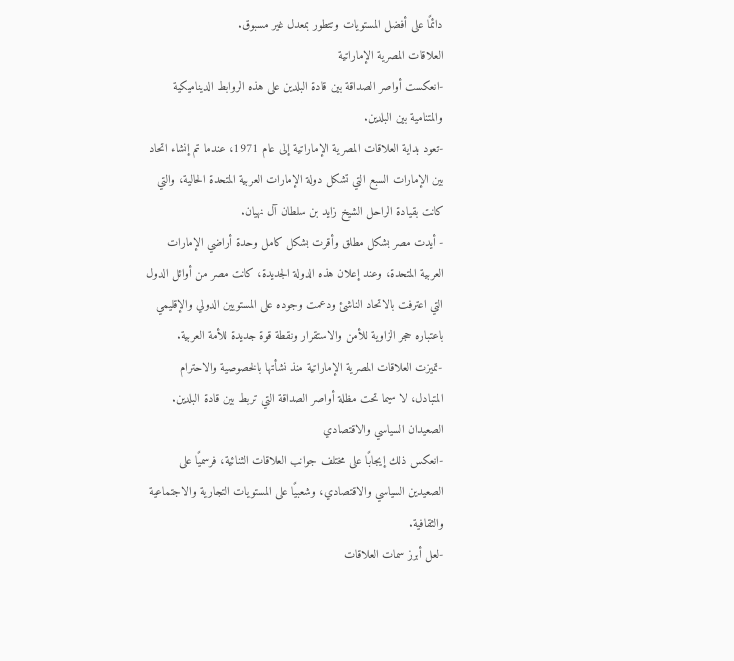دائمًا على أفضل المستويات وتتطور بمعدل غير مسبوق.
العلاقات المصرية الإماراتية
-انعكست أواصر الصداقة بين قادة البلدين على هذه الروابط الديناميكية والمتنامية بين البلدين.
-تعود بداية العلاقات المصرية الإماراتية إلى عام 1971، عندما تم إنشاء اتحاد بين الإمارات السبع التي تشكل دولة الإمارات العربية المتحدة الحالية، والتي كانت بقيادة الراحل الشيخ زايد بن سلطان آل نهيان.
- أيدت مصر بشكل مطلق وأقرت بشكل كامل وحدة أراضي الإمارات العربية المتحدة، وعند إعلان هذه الدولة الجديدة، كانت مصر من أوائل الدول التي اعترفت بالاتحاد الناشئ ودعمت وجوده على المستويين الدولي والإقليمي باعتباره حجر الزاوية للأمن والاستقرار ونقطة قوة جديدة للأمة العربية.
-تميزت العلاقات المصرية الإماراتية منذ نشأتها بالخصوصية والاحترام المتبادل، لا سيما تحت مظلة أواصر الصداقة التي تربط بين قادة البلدين.
الصعيدان السياسي والاقتصادي
-انعكس ذلك إيجابًا على مختلف جوانب العلاقات الثنائية، فرسميًا على الصعيدين السياسي والاقتصادي، وشعبيًا على المستويات التجارية والاجتماعية والثقافية.
-لعل أبرز سمات العلاقات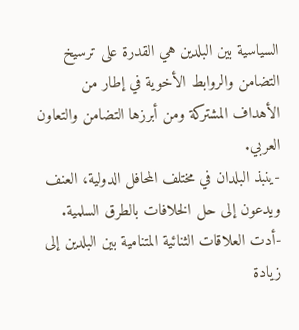السياسية بين البلدين هي القدرة على ترسيخ التضامن والروابط الأخوية في إطار من الأهداف المشتركة ومن أبرزها التضامن والتعاون العربي.
-ينبذ البلدان في مختلف المحافل الدولية، العنف ويدعون إلى حل الخلافات بالطرق السلمية.
-أدت العلاقات الثنائية المتنامية بين البلدين إلى زيادة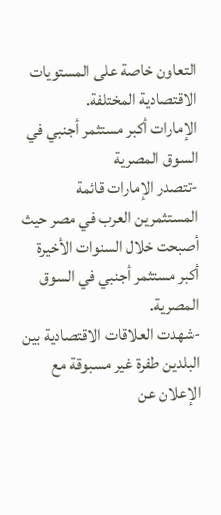التعاون خاصة على المستويات الاقتصادية المختلفة.
الإمارات أكبر مستثمر أجنبي في السوق المصرية
-تتصدر الإمارات قائمة المستثمرين العرب في مصر حيث أصبحت خلال السنوات الأخيرة أكبر مستثمر أجنبي في السوق المصرية.
-شهدت العلاقات الاقتصادية بين البلدين طفرة غير مسبوقة مع الإعلان عن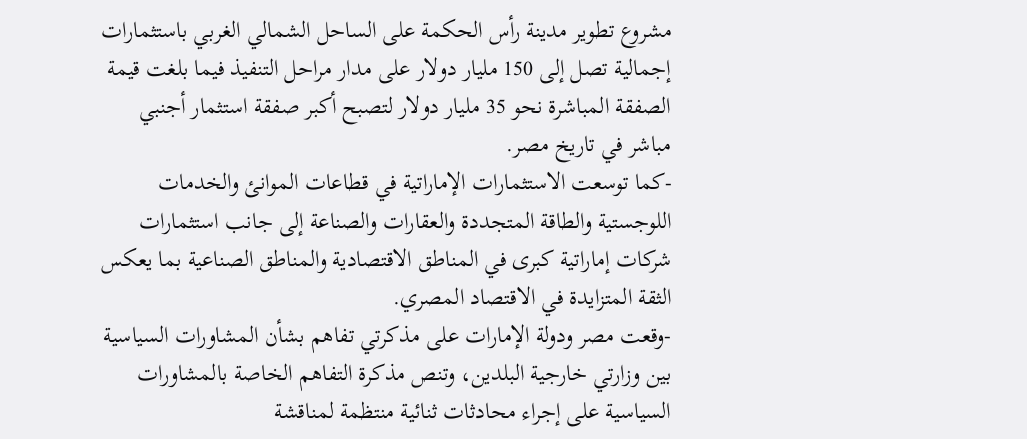مشروع تطوير مدينة رأس الحكمة على الساحل الشمالي الغربي باستثمارات إجمالية تصل إلى 150 مليار دولار على مدار مراحل التنفيذ فيما بلغت قيمة الصفقة المباشرة نحو 35 مليار دولار لتصبح أكبر صفقة استثمار أجنبي مباشر في تاريخ مصر.
-كما توسعت الاستثمارات الإماراتية في قطاعات الموانئ والخدمات اللوجستية والطاقة المتجددة والعقارات والصناعة إلى جانب استثمارات شركات إماراتية كبرى في المناطق الاقتصادية والمناطق الصناعية بما يعكس الثقة المتزايدة في الاقتصاد المصري.
-وقعت مصر ودولة الإمارات على مذكرتي تفاهم بشأن المشاورات السياسية بين وزارتي خارجية البلدين، وتنص مذكرة التفاهم الخاصة بالمشاورات السياسية على إجراء محادثات ثنائية منتظمة لمناقشة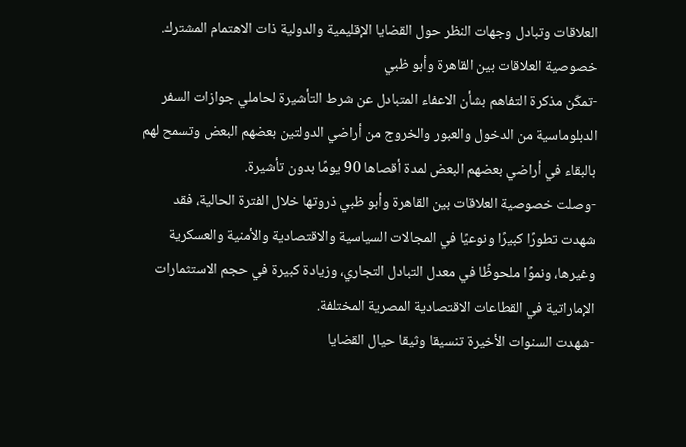العلاقات وتبادل وجهات النظر حول القضايا الإقليمية والدولية ذات الاهتمام المشترك.
خصوصية العلاقات بين القاهرة وأبو ظبي
-تمكّن مذكرة التفاهم بشأن الاعفاء المتبادل عن شرط التأشيرة لحاملي جوازات السفر الدبلوماسية من الدخول والعبور والخروج من أراضي الدولتين بعضهم البعض وتسمح لهم بالبقاء في أراضي بعضهم البعض لمدة أقصاها 90 يومًا بدون تأشيرة.
-وصلت خصوصية العلاقات بين القاهرة وأبو ظبي ذروتها خلال الفترة الحالية، فقد شهدت تطورًا كبيرًا ونوعيًا في المجالات السياسية والاقتصادية والأمنية والعسكرية وغيرها، ونموًا ملحوظًا في معدل التبادل التجاري، وزيادة كبيرة في حجم الاستثمارات الإماراتية في القطاعات الاقتصادية المصرية المختلفة.
-شهدت السنوات الأخيرة تنسيقا وثيقا حيال القضايا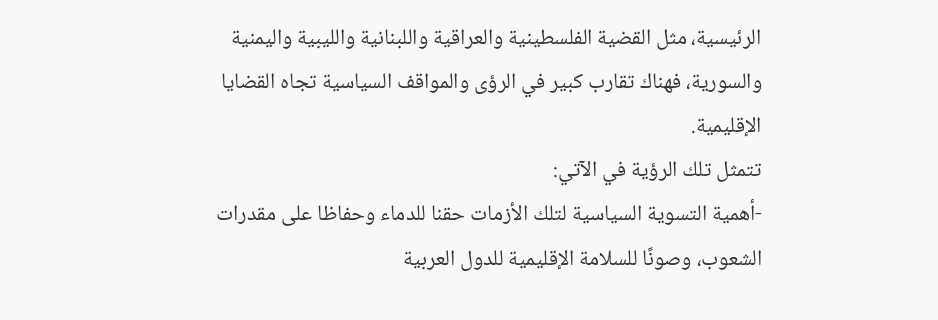الرئيسية، مثل القضية الفلسطينية والعراقية واللبنانية والليبية واليمنية والسورية، فهناك تقارب كبير في الرؤى والمواقف السياسية تجاه القضايا الإقليمية.
تتمثل تلك الرؤية في الآتي:
-أهمية التسوية السياسية لتلك الأزمات حقنا للدماء وحفاظا على مقدرات الشعوب، وصونًا للسلامة الإقليمية للدول العربية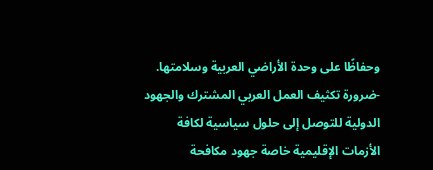وحفاظًا على وحدة الأراضي العربية وسلامتها.
-ضرورة تكثيف العمل العربي المشترك والجهود الدولية للتوصل إلى حلول سياسية لكافة الأزمات الإقليمية خاصة جهود مكافحة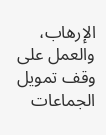الإرهاب، والعمل على وقف تمويل الجماعات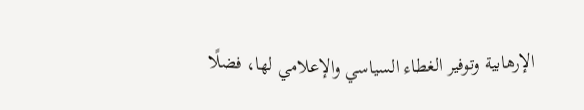الإرهابية وتوفير الغطاء السياسي والإعلامي لها، فضلًا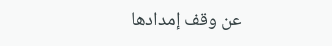عن وقف إمدادها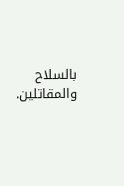بالسلاح والمقاتلين.